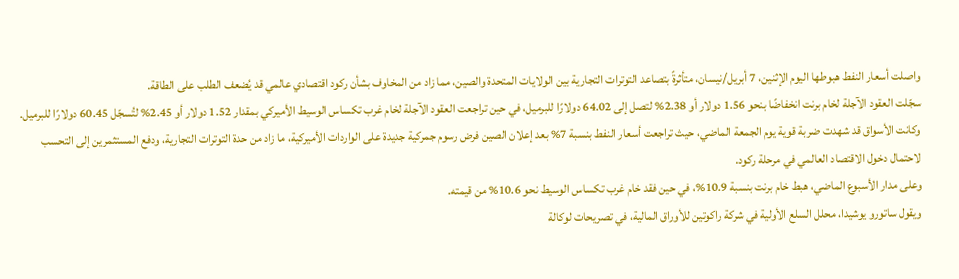واصلت أسعار النفط هبوطها اليوم الإثنين، 7 أبريل/نيسان، متأثرةً بتصاعد التوترات التجارية بين الولايات المتحدة والصين، مما زاد من المخاوف بشأن ركود اقتصادي عالمي قد يُضعف الطلب على الطاقة.
سجّلت العقود الآجلة لخام برنت انخفاضًا بنحو 1.56 دولار أو 2.38% لتصل إلى 64.02 دولارًا للبرميل، في حين تراجعت العقود الآجلة لخام غرب تكساس الوسيط الأميركي بمقدار 1.52 دولار أو 2.45% لتُسجّل 60.45 دولارًا للبرميل.
وكانت الأسواق قد شهدت ضربة قوية يوم الجمعة الماضي، حيث تراجعت أسعار النفط بنسبة 7% بعد إعلان الصين فرض رسوم جمركية جديدة على الواردات الأميركية، ما زاد من حدة التوترات التجارية، ودفع المستثمرين إلى التحسب لاحتمال دخول الاقتصاد العالمي في مرحلة ركود.
وعلى مدار الأسبوع الماضي، هبط خام برنت بنسبة 10.9%، في حين فقد خام غرب تكساس الوسيط نحو 10.6% من قيمته.
ويقول ساتورو يوشيدا، محلل السلع الأولية في شركة راكوتين للأوراق المالية، في تصريحات لوكالة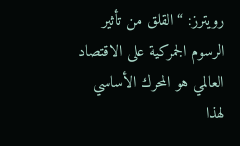رويترز: “القلق من تأثير الرسوم الجمركية على الاقتصاد العالمي هو المحرك الأساسي لهذا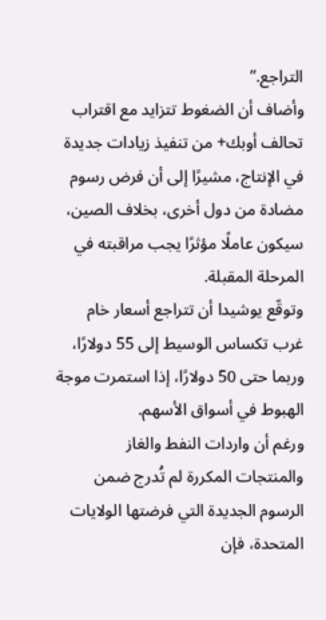التراجع.”
وأضاف أن الضغوط تتزايد مع اقتراب تحالف أوبك+ من تنفيذ زيادات جديدة في الإنتاج، مشيرًا إلى أن فرض رسوم مضادة من دول أخرى، بخلاف الصين، سيكون عاملًا مؤثرًا يجب مراقبته في المرحلة المقبلة.
وتوقّع يوشيدا أن تتراجع أسعار خام غرب تكساس الوسيط إلى 55 دولارًا، وربما حتى 50 دولارًا، إذا استمرت موجة الهبوط في أسواق الأسهم.
ورغم أن واردات النفط والغاز والمنتجات المكررة لم تُدرج ضمن الرسوم الجديدة التي فرضتها الولايات المتحدة، فإن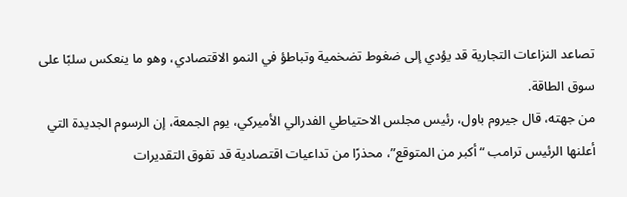تصاعد النزاعات التجارية قد يؤدي إلى ضغوط تضخمية وتباطؤ في النمو الاقتصادي، وهو ما ينعكس سلبًا على سوق الطاقة.
من جهته، قال جيروم باول، رئيس مجلس الاحتياطي الفدرالي الأميركي، يوم الجمعة، إن الرسوم الجديدة التي أعلنها الرئيس ترامب “أكبر من المتوقع”، محذرًا من تداعيات اقتصادية قد تفوق التقديرات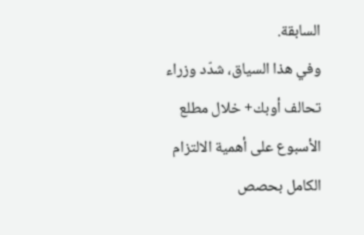السابقة.
وفي هذا السياق، شدّد وزراء تحالف أوبك+ خلال مطلع الأسبوع على أهمية الالتزام الكامل بحصص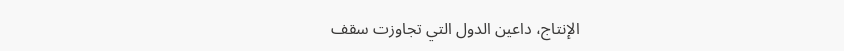الإنتاج، داعين الدول التي تجاوزت سقف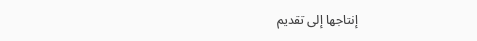إنتاجها إلى تقديم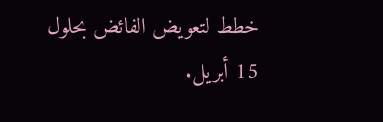خطط لتعويض الفائض بحلول 15 أبريل.